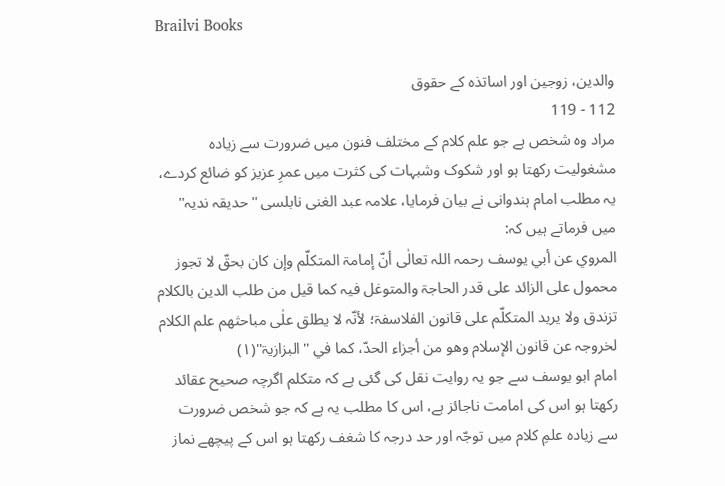Brailvi Books

والدین، زوجین اور اساتذہ کے حقوق
112 - 119
مراد وہ شخص ہے جو علم کلام کے مختلف فنون میں ضرورت سے زیادہ مشغولیت رکھتا ہو اور شکوک وشبہات کی کثرت میں عمرِ عزیز کو ضائع کردے، یہ مطلب امام ہندوانی نے بیان فرمایا، علامہ عبد الغنی نابلسی ''حدیقہ ندیہ'' میں فرماتے ہیں کہ:
المروي عن أبي یوسف رحمہ اللہ تعالٰی أنّ إمامۃ المتکلّم وإن کان بحقّ لا تجوز محمول علی الزائد علی قدر الحاجۃ والمتوغل فیہ کما قیل من طلب الدین بالکلام تزندق ولا یرید المتکلّم علی قانون الفلاسفۃ؛ لأنّہ لا یطلق علٰی مباحثھم علم الکلام لخروجہ عن قانون الإسلام وھو من أجزاء الحدّ، کما في ''البزازیۃ''(۱)
امام ابو یوسف سے جو یہ روایت نقل کی گئی ہے کہ متکلم اگرچہ صحیح عقائد رکھتا ہو اس کی امامت ناجائز ہے، اس کا مطلب یہ ہے کہ جو شخص ضرورت سے زیادہ علمِ کلام میں توجّہ اور حد درجہ کا شغف رکھتا ہو اس کے پیچھے نماز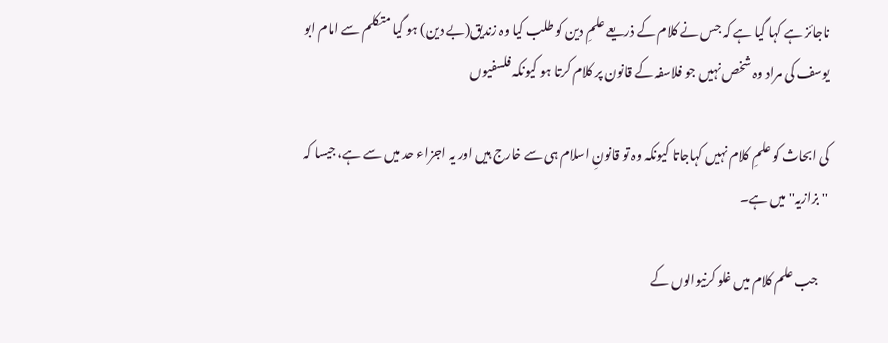ناجائز ہے کہا گیا ہے کہ جس نے کلام کے ذریعے علمِ دین کو طلب کیا وہ زندیق(بے دین) ہو گیا متکلم سے امام ابو یوسف کی مراد وہ شخص نہیں جو فلاسفہ کے قانون پر کلام کرتا ہو کیونکہ فلسفیوں

کی ابحاث کو علمِ کلام نہیں کہاجاتا کیونکہ وہ تو قانونِ اسلام ہی سے خارج ہیں اور یہ اجزاء حد میں سے ہے، جیسا کہ ''بزازیہ'' میں ہے۔

    جب علم کلام میں غلو کرنیوالوں کے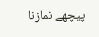پیچھے نمازنا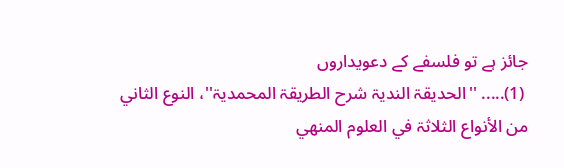جائز ہے تو فلسفے کے دعویداروں
 (1)..... ''الحدیقۃ الندیۃ شرح الطریقۃ المحمدیۃ''، النوع الثاني من الأنواع الثلاثۃ في العلوم المنھي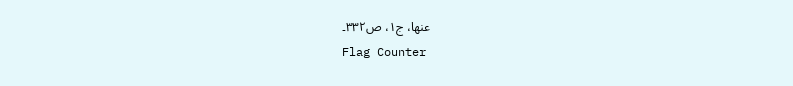عنھا، ج۱، ص۳۳۲۔
Flag Counter